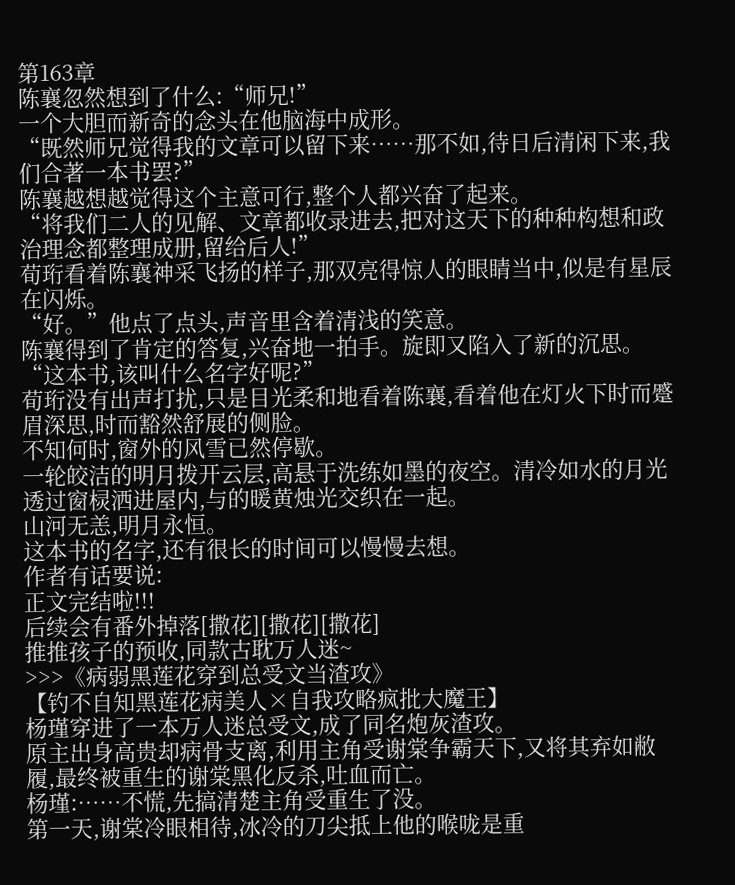第163章
陈襄忽然想到了什么:“师兄!”
一个大胆而新奇的念头在他脑海中成形。
“既然师兄觉得我的文章可以留下来……那不如,待日后清闲下来,我们合著一本书罢?”
陈襄越想越觉得这个主意可行,整个人都兴奋了起来。
“将我们二人的见解、文章都收录进去,把对这天下的种种构想和政治理念都整理成册,留给后人!”
荀珩看着陈襄神采飞扬的样子,那双亮得惊人的眼睛当中,似是有星辰在闪烁。
“好。”他点了点头,声音里含着清浅的笑意。
陈襄得到了肯定的答复,兴奋地一拍手。旋即又陷入了新的沉思。
“这本书,该叫什么名字好呢?”
荀珩没有出声打扰,只是目光柔和地看着陈襄,看着他在灯火下时而蹙眉深思,时而豁然舒展的侧脸。
不知何时,窗外的风雪已然停歇。
一轮皎洁的明月拨开云层,高悬于洗练如墨的夜空。清冷如水的月光透过窗棂洒进屋内,与的暖黄烛光交织在一起。
山河无恙,明月永恒。
这本书的名字,还有很长的时间可以慢慢去想。
作者有话要说:
正文完结啦!!!
后续会有番外掉落[撒花][撒花][撒花]
推推孩子的预收,同款古耽万人迷~
>>>《病弱黑莲花穿到总受文当渣攻》
【钓不自知黑莲花病美人×自我攻略疯批大魔王】
杨瑾穿进了一本万人迷总受文,成了同名炮灰渣攻。
原主出身高贵却病骨支离,利用主角受谢棠争霸天下,又将其弃如敝履,最终被重生的谢棠黑化反杀,吐血而亡。
杨瑾:……不慌,先搞清楚主角受重生了没。
第一天,谢棠冷眼相待,冰冷的刀尖抵上他的喉咙是重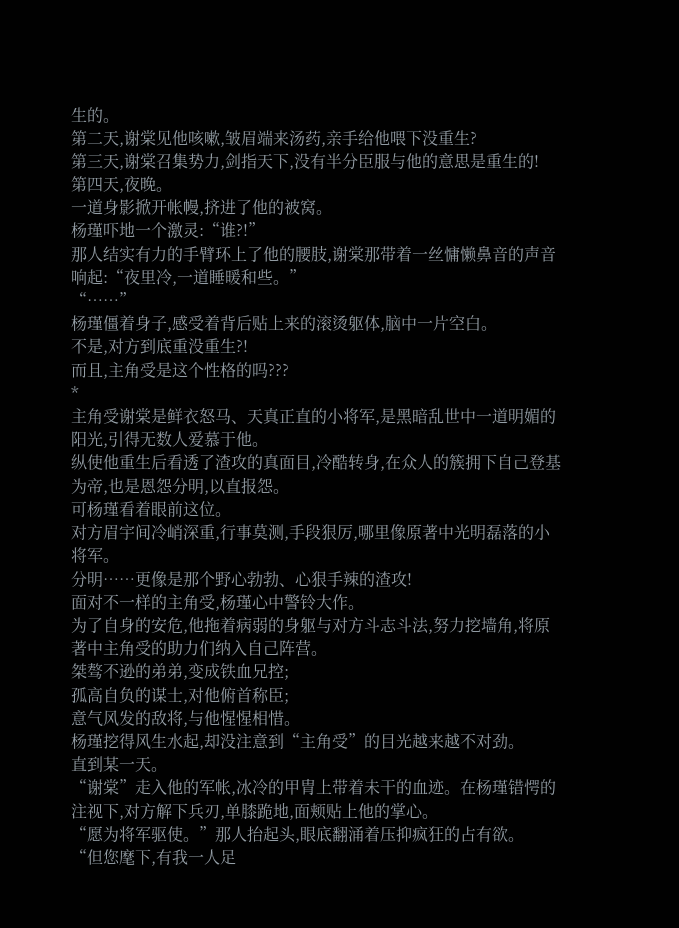生的。
第二天,谢棠见他咳嗽,皱眉端来汤药,亲手给他喂下没重生?
第三天,谢棠召集势力,剑指天下,没有半分臣服与他的意思是重生的!
第四天,夜晚。
一道身影掀开帐幔,挤进了他的被窝。
杨瑾吓地一个激灵:“谁?!”
那人结实有力的手臂环上了他的腰肢,谢棠那带着一丝慵懒鼻音的声音响起:“夜里冷,一道睡暖和些。”
“……”
杨瑾僵着身子,感受着背后贴上来的滚烫躯体,脑中一片空白。
不是,对方到底重没重生?!
而且,主角受是这个性格的吗???
*
主角受谢棠是鲜衣怒马、天真正直的小将军,是黑暗乱世中一道明媚的阳光,引得无数人爱慕于他。
纵使他重生后看透了渣攻的真面目,冷酷转身,在众人的簇拥下自己登基为帝,也是恩怨分明,以直报怨。
可杨瑾看着眼前这位。
对方眉宇间冷峭深重,行事莫测,手段狠厉,哪里像原著中光明磊落的小将军。
分明……更像是那个野心勃勃、心狠手辣的渣攻!
面对不一样的主角受,杨瑾心中警铃大作。
为了自身的安危,他拖着病弱的身躯与对方斗志斗法,努力挖墙角,将原著中主角受的助力们纳入自己阵营。
桀骜不逊的弟弟,变成铁血兄控;
孤高自负的谋士,对他俯首称臣;
意气风发的敌将,与他惺惺相惜。
杨瑾挖得风生水起,却没注意到“主角受”的目光越来越不对劲。
直到某一天。
“谢棠”走入他的军帐,冰冷的甲胄上带着未干的血迹。在杨瑾错愕的注视下,对方解下兵刃,单膝跪地,面颊贴上他的掌心。
“愿为将军驱使。”那人抬起头,眼底翻涌着压抑疯狂的占有欲。
“但您麾下,有我一人足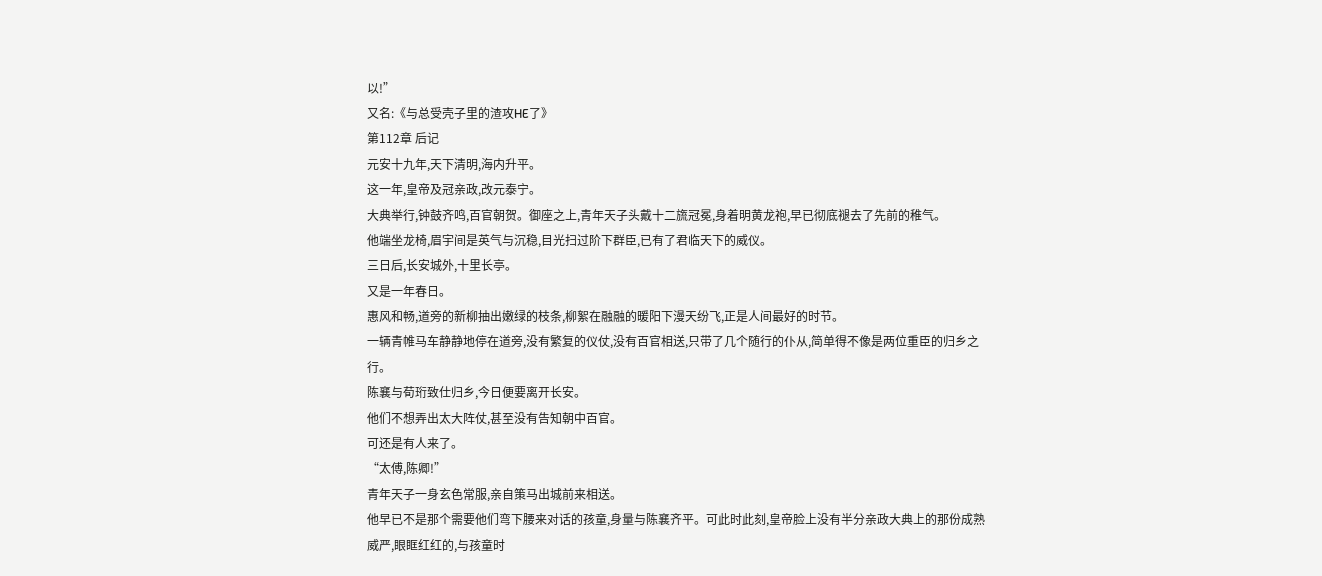以!”
又名:《与总受壳子里的渣攻HE了》
第112章 后记
元安十九年,天下清明,海内升平。
这一年,皇帝及冠亲政,改元泰宁。
大典举行,钟鼓齐鸣,百官朝贺。御座之上,青年天子头戴十二旒冠冕,身着明黄龙袍,早已彻底褪去了先前的稚气。
他端坐龙椅,眉宇间是英气与沉稳,目光扫过阶下群臣,已有了君临天下的威仪。
三日后,长安城外,十里长亭。
又是一年春日。
惠风和畅,道旁的新柳抽出嫩绿的枝条,柳絮在融融的暖阳下漫天纷飞,正是人间最好的时节。
一辆青帷马车静静地停在道旁,没有繁复的仪仗,没有百官相送,只带了几个随行的仆从,简单得不像是两位重臣的归乡之行。
陈襄与荀珩致仕归乡,今日便要离开长安。
他们不想弄出太大阵仗,甚至没有告知朝中百官。
可还是有人来了。
“太傅,陈卿!”
青年天子一身玄色常服,亲自策马出城前来相送。
他早已不是那个需要他们弯下腰来对话的孩童,身量与陈襄齐平。可此时此刻,皇帝脸上没有半分亲政大典上的那份成熟威严,眼眶红红的,与孩童时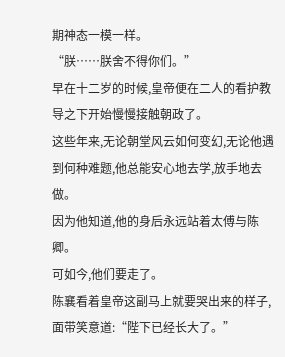期神态一模一样。
“朕……朕舍不得你们。”
早在十二岁的时候,皇帝便在二人的看护教导之下开始慢慢接触朝政了。
这些年来,无论朝堂风云如何变幻,无论他遇到何种难题,他总能安心地去学,放手地去做。
因为他知道,他的身后永远站着太傅与陈卿。
可如今,他们要走了。
陈襄看着皇帝这副马上就要哭出来的样子,面带笑意道:“陛下已经长大了。”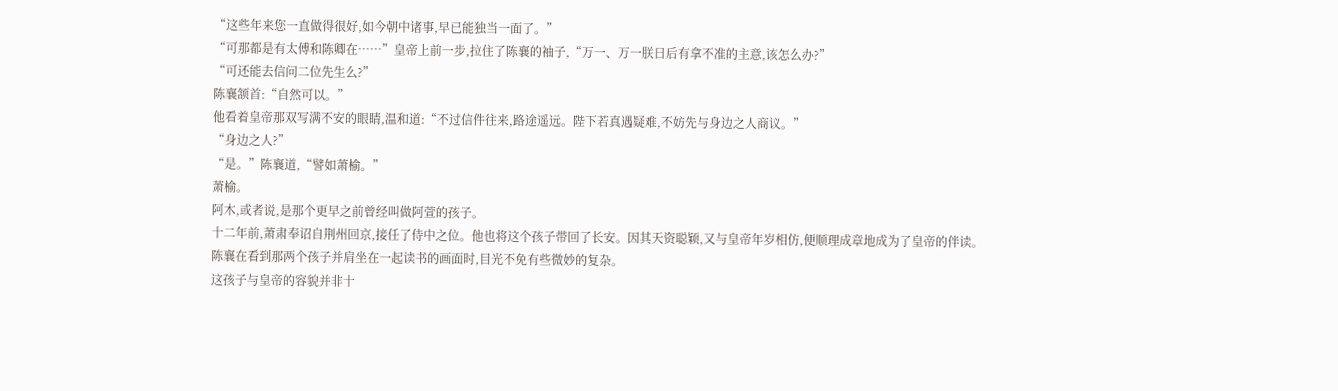“这些年来您一直做得很好,如今朝中诸事,早已能独当一面了。”
“可那都是有太傅和陈卿在……”皇帝上前一步,拉住了陈襄的袖子,“万一、万一朕日后有拿不准的主意,该怎么办?”
“可还能去信问二位先生么?”
陈襄颔首:“自然可以。”
他看着皇帝那双写满不安的眼睛,温和道:“不过信件往来,路途遥远。陛下若真遇疑难,不妨先与身边之人商议。”
“身边之人?”
“是。”陈襄道,“譬如萧榆。”
萧榆。
阿木,或者说,是那个更早之前曾经叫做阿萱的孩子。
十二年前,萧肃奉诏自荆州回京,接任了侍中之位。他也将这个孩子带回了长安。因其天资聪颖,又与皇帝年岁相仿,便顺理成章地成为了皇帝的伴读。
陈襄在看到那两个孩子并肩坐在一起读书的画面时,目光不免有些微妙的复杂。
这孩子与皇帝的容貌并非十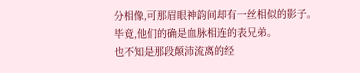分相像,可那眉眼神韵间却有一丝相似的影子。
毕竟,他们的确是血脉相连的表兄弟。
也不知是那段颠沛流离的经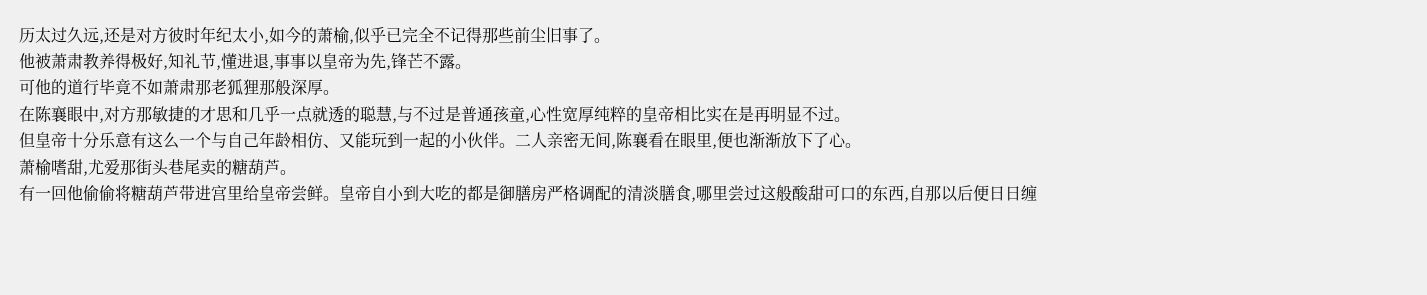历太过久远,还是对方彼时年纪太小,如今的萧榆,似乎已完全不记得那些前尘旧事了。
他被萧肃教养得极好,知礼节,懂进退,事事以皇帝为先,锋芒不露。
可他的道行毕竟不如萧肃那老狐狸那般深厚。
在陈襄眼中,对方那敏捷的才思和几乎一点就透的聪慧,与不过是普通孩童,心性宽厚纯粹的皇帝相比实在是再明显不过。
但皇帝十分乐意有这么一个与自己年龄相仿、又能玩到一起的小伙伴。二人亲密无间,陈襄看在眼里,便也渐渐放下了心。
萧榆嗜甜,尤爱那街头巷尾卖的糖葫芦。
有一回他偷偷将糖葫芦带进宫里给皇帝尝鲜。皇帝自小到大吃的都是御膳房严格调配的清淡膳食,哪里尝过这般酸甜可口的东西,自那以后便日日缠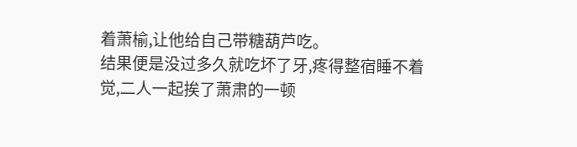着萧榆,让他给自己带糖葫芦吃。
结果便是没过多久就吃坏了牙,疼得整宿睡不着觉,二人一起挨了萧肃的一顿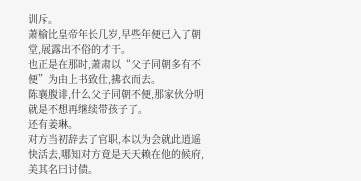训斥。
萧榆比皇帝年长几岁,早些年便已入了朝堂,展露出不俗的才干。
也正是在那时,萧肃以“父子同朝多有不便”为由上书致仕,拂衣而去。
陈襄腹诽,什么父子同朝不便,那家伙分明就是不想再继续带孩子了。
还有姜琳。
对方当初辞去了官职,本以为会就此逍遥快活去,哪知对方竟是天天赖在他的候府,美其名曰讨债。